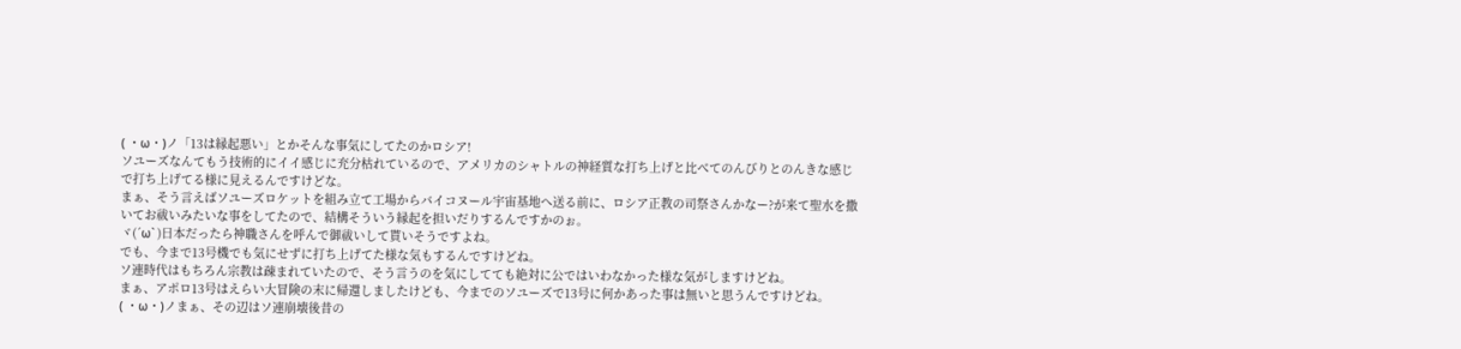( ・ω・)ノ「13は縁起悪い」とかそんな事気にしてたのかロシア!
ソユーズなんてもう技術的にイイ感じに充分枯れているので、アメリカのシャトルの神経質な打ち上げと比べてのんびりとのんきな感じで打ち上げてる様に見えるんですけどな。
まぁ、そう言えばソユーズロケットを組み立て工場からバイコヌール宇宙基地へ送る前に、ロシア正教の司祭さんかなー?が来て聖水を撒いてお祓いみたいな事をしてたので、結構そういう縁起を担いだりするんですかのぉ。
ヾ(´ω` )日本だったら神職さんを呼んで御祓いして貰いそうですよね。
でも、今まで13号機でも気にせずに打ち上げてた様な気もするんですけどね。
ソ連時代はもちろん宗教は疎まれていたので、そう言うのを気にしてても絶対に公ではいわなかった様な気がしますけどね。
まぁ、アポロ13号はえらい大冒険の末に帰還しましたけども、今までのソユーズで13号に何かあった事は無いと思うんですけどね。
( ・ω・)ノまぁ、その辺はソ連崩壊後昔の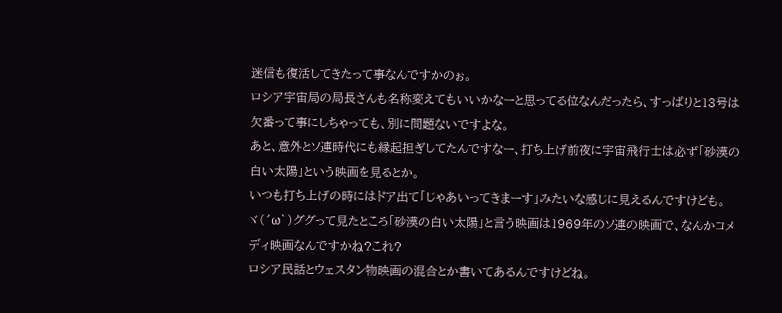迷信も復活してきたって事なんですかのぉ。
ロシア宇宙局の局長さんも名称変えてもいいかなーと思ってる位なんだったら、すっぱりと13号は欠番って事にしちゃっても、別に問題ないですよな。
あと、意外とソ連時代にも縁起担ぎしてたんですなー、打ち上げ前夜に宇宙飛行士は必ず「砂漠の白い太陽」という映画を見るとか。
いつも打ち上げの時にはドア出て「じゃあいってきまーす」みたいな感じに見えるんですけども。
ヾ(´ω` )ググって見たところ「砂漠の白い太陽」と言う映画は1969年のソ連の映画で、なんかコメディ映画なんですかね?これ?
ロシア民話とウェスタン物映画の混合とか書いてあるんですけどね。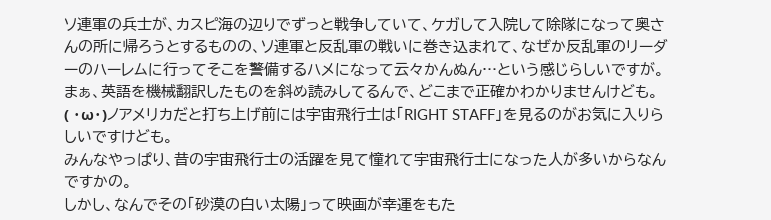ソ連軍の兵士が、カスピ海の辺りでずっと戦争していて、ケガして入院して除隊になって奥さんの所に帰ろうとするものの、ソ連軍と反乱軍の戦いに巻き込まれて、なぜか反乱軍のリーダーのハーレムに行ってそこを警備するハメになって云々かんぬん…という感じらしいですが。
まぁ、英語を機械翻訳したものを斜め読みしてるんで、どこまで正確かわかりませんけども。
( ・ω・)ノアメリカだと打ち上げ前には宇宙飛行士は「RIGHT STAFF」を見るのがお気に入りらしいですけども。
みんなやっぱり、昔の宇宙飛行士の活躍を見て憧れて宇宙飛行士になった人が多いからなんですかの。
しかし、なんでその「砂漠の白い太陽」って映画が幸運をもた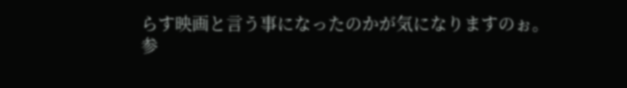らす映画と言う事になったのかが気になりますのぉ。
参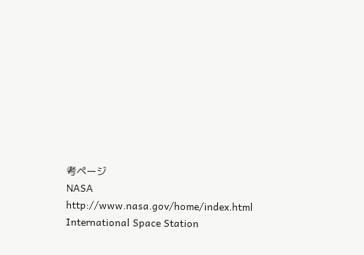考ページ
NASA
http://www.nasa.gov/home/index.html
International Space Station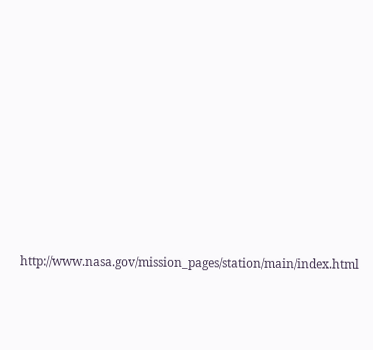http://www.nasa.gov/mission_pages/station/main/index.html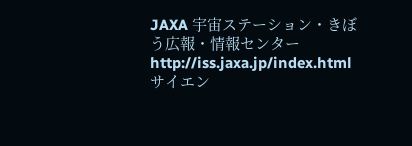JAXA 宇宙ステーション・きぼう広報・情報センター
http://iss.jaxa.jp/index.html
サイエン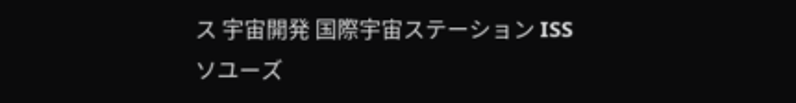ス 宇宙開発 国際宇宙ステーション ISS ソユーズ